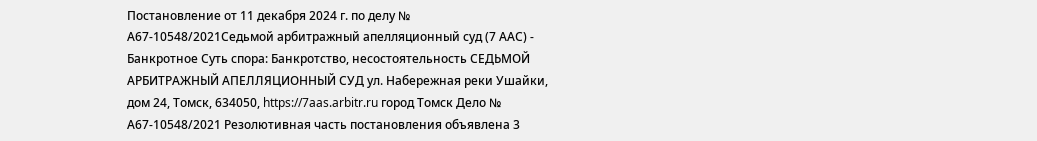Постановление от 11 декабря 2024 г. по делу № А67-10548/2021Седьмой арбитражный апелляционный суд (7 ААС) - Банкротное Суть спора: Банкротство, несостоятельность СЕДЬМОЙ АРБИТРАЖНЫЙ АПЕЛЛЯЦИОННЫЙ СУД ул. Набережная реки Ушайки, дом 24, Томск, 634050, https://7aas.arbitr.ru город Томск Дело № А67-10548/2021 Резолютивная часть постановления объявлена 3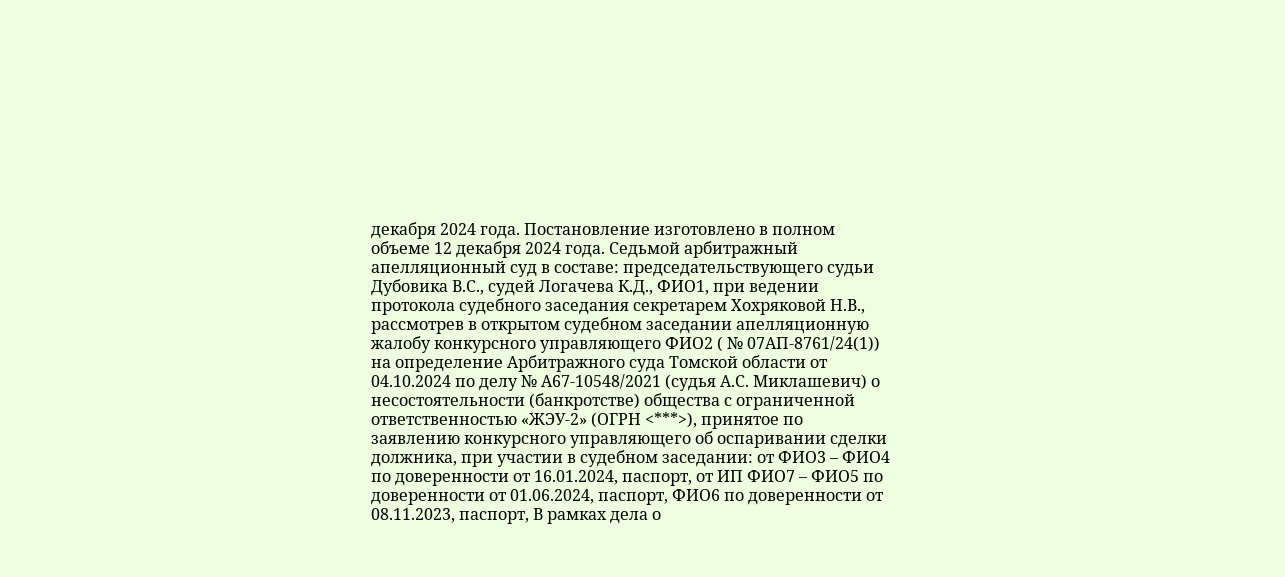декабря 2024 года. Постановление изготовлено в полном объеме 12 декабря 2024 года. Седьмой арбитражный апелляционный суд в составе: председательствующего судьи Дубовика В.С., судей Логачева К.Д., ФИО1, при ведении протокола судебного заседания секретарем Хохряковой Н.В., рассмотрев в открытом судебном заседании апелляционную жалобу конкурсного управляющего ФИО2 ( № 07АП-8761/24(1)) на определение Арбитражного суда Томской области от 04.10.2024 по делу № А67-10548/2021 (судья А.С. Миклашевич) о несостоятельности (банкротстве) общества с ограниченной ответственностью «ЖЭУ-2» (ОГРН <***>), принятое по заявлению конкурсного управляющего об оспаривании сделки должника, при участии в судебном заседании: от ФИО3 – ФИО4 по доверенности от 16.01.2024, паспорт, от ИП ФИО7 – ФИО5 по доверенности от 01.06.2024, паспорт, ФИО6 по доверенности от 08.11.2023, паспорт, В рамках дела о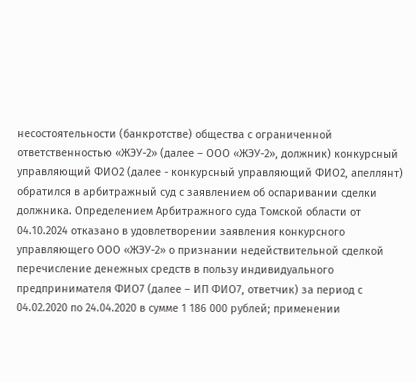несостоятельности (банкротстве) общества с ограниченной ответственностью «ЖЭУ-2» (далее – ООО «ЖЭУ-2», должник) конкурсный управляющий ФИО2 (далее - конкурсный управляющий ФИО2, апеллянт) обратился в арбитражный суд с заявлением об оспаривании сделки должника. Определением Арбитражного суда Томской области от 04.10.2024 отказано в удовлетворении заявления конкурсного управляющего ООО «ЖЭУ-2» о признании недействительной сделкой перечисление денежных средств в пользу индивидуального предпринимателя ФИО7 (далее – ИП ФИО7, ответчик) за период с 04.02.2020 по 24.04.2020 в сумме 1 186 000 рублей; применении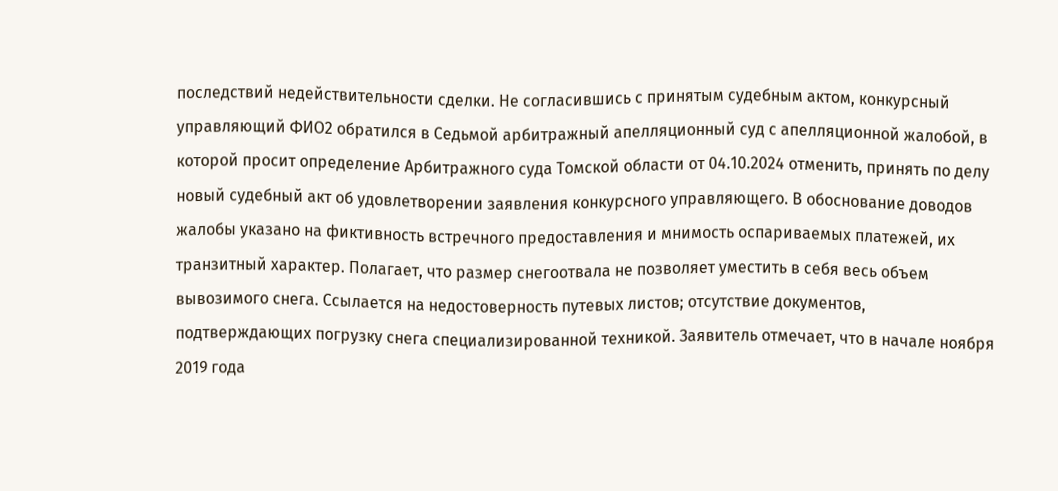последствий недействительности сделки. Не согласившись с принятым судебным актом, конкурсный управляющий ФИО2 обратился в Седьмой арбитражный апелляционный суд с апелляционной жалобой, в которой просит определение Арбитражного суда Томской области от 04.10.2024 отменить, принять по делу новый судебный акт об удовлетворении заявления конкурсного управляющего. В обоснование доводов жалобы указано на фиктивность встречного предоставления и мнимость оспариваемых платежей, их транзитный характер. Полагает, что размер снегоотвала не позволяет уместить в себя весь объем вывозимого снега. Ссылается на недостоверность путевых листов; отсутствие документов, подтверждающих погрузку снега специализированной техникой. Заявитель отмечает, что в начале ноября 2019 года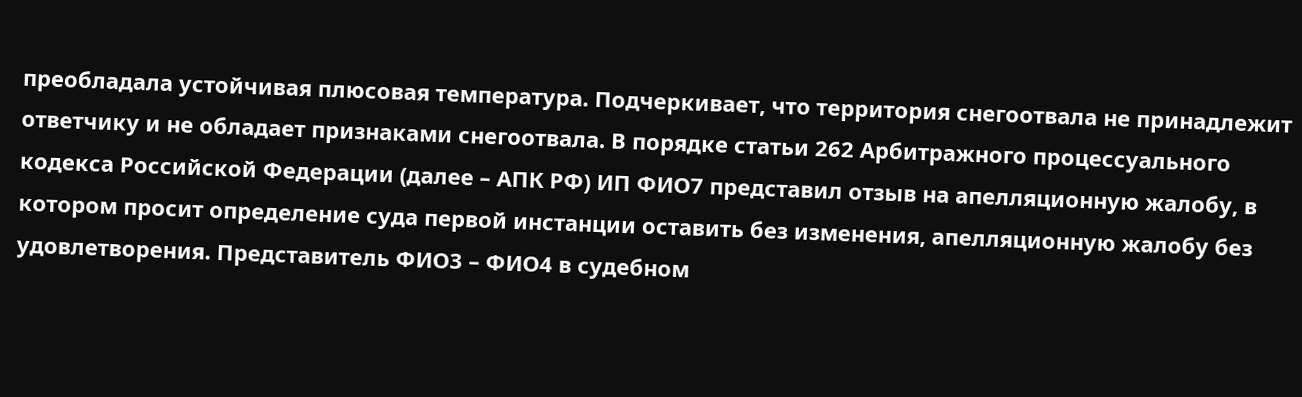преобладала устойчивая плюсовая температура. Подчеркивает, что территория снегоотвала не принадлежит ответчику и не обладает признаками снегоотвала. В порядке статьи 262 Арбитражного процессуального кодекса Российской Федерации (далее – АПК РФ) ИП ФИО7 представил отзыв на апелляционную жалобу, в котором просит определение суда первой инстанции оставить без изменения, апелляционную жалобу без удовлетворения. Представитель ФИО3 – ФИО4 в судебном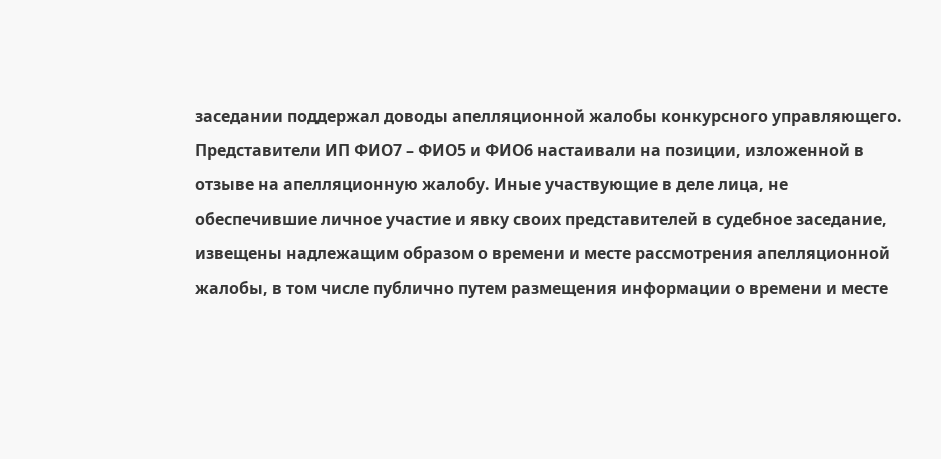заседании поддержал доводы апелляционной жалобы конкурсного управляющего. Представители ИП ФИО7 – ФИО5 и ФИО6 настаивали на позиции, изложенной в отзыве на апелляционную жалобу. Иные участвующие в деле лица, не обеспечившие личное участие и явку своих представителей в судебное заседание, извещены надлежащим образом о времени и месте рассмотрения апелляционной жалобы, в том числе публично путем размещения информации о времени и месте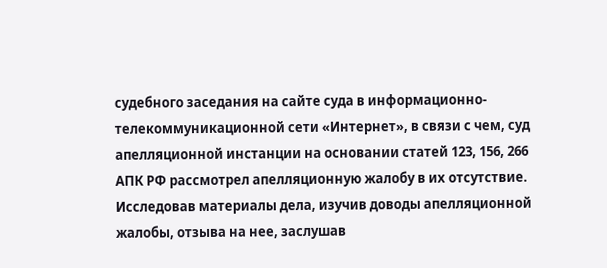судебного заседания на сайте суда в информационно-телекоммуникационной сети «Интернет», в связи с чем, суд апелляционной инстанции на основании статей 123, 156, 266 АПК РФ рассмотрел апелляционную жалобу в их отсутствие. Исследовав материалы дела, изучив доводы апелляционной жалобы, отзыва на нее, заслушав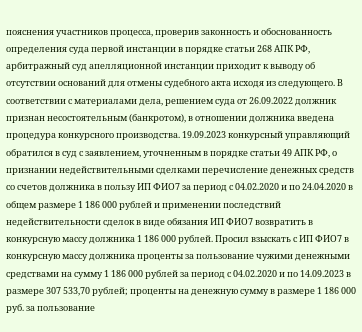пояснения участников процесса, проверив законность и обоснованность определения суда первой инстанции в порядке статьи 268 АПК РФ, арбитражный суд апелляционной инстанции приходит к выводу об отсутствии оснований для отмены судебного акта исходя из следующего. В соответствии с материалами дела, решением суда от 26.09.2022 должник признан несостоятельным (банкротом), в отношении должника введена процедура конкурсного производства. 19.09.2023 конкурсный управляющий обратился в суд с заявлением, уточненным в порядке статьи 49 АПК РФ, о признании недействительными сделками перечисление денежных средств со счетов должника в пользу ИП ФИО7 за период с 04.02.2020 и по 24.04.2020 в общем размере 1 186 000 рублей и применении последствий недействительности сделок в виде обязания ИП ФИО7 возвратить в конкурсную массу должника 1 186 000 рублей. Просил взыскать с ИП ФИО7 в конкурсную массу должника проценты за пользование чужими денежными средствами на сумму 1 186 000 рублей за период с 04.02.2020 и по 14.09.2023 в размере 307 533,70 рублей; проценты на денежную сумму в размере 1 186 000 руб. за пользование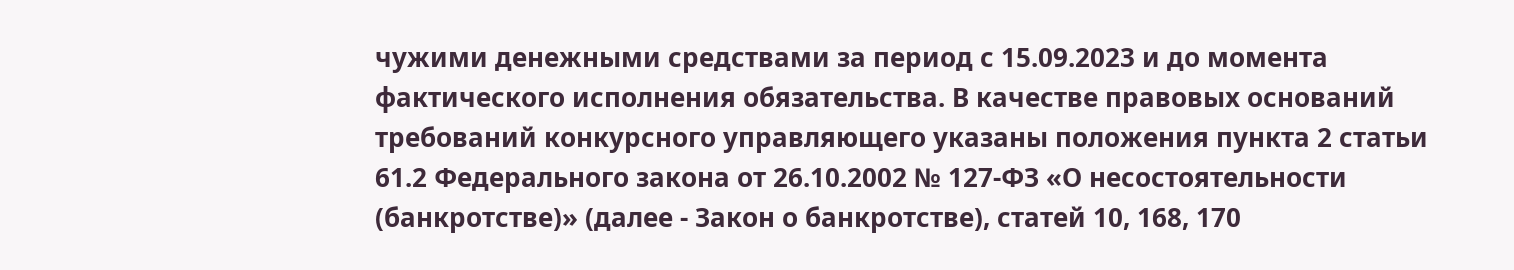чужими денежными средствами за период с 15.09.2023 и до момента фактического исполнения обязательства. В качестве правовых оснований требований конкурсного управляющего указаны положения пункта 2 статьи 61.2 Федерального закона от 26.10.2002 № 127-ФЗ «О несостоятельности (банкротстве)» (далее - Закон о банкротстве), статей 10, 168, 170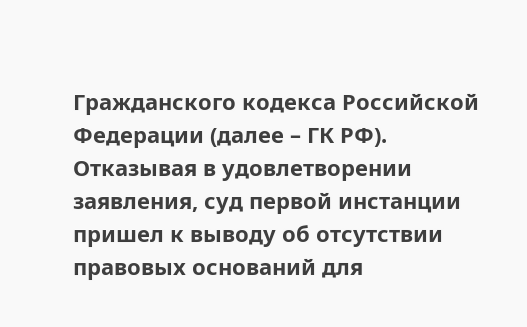Гражданского кодекса Российской Федерации (далее – ГК РФ). Отказывая в удовлетворении заявления, суд первой инстанции пришел к выводу об отсутствии правовых оснований для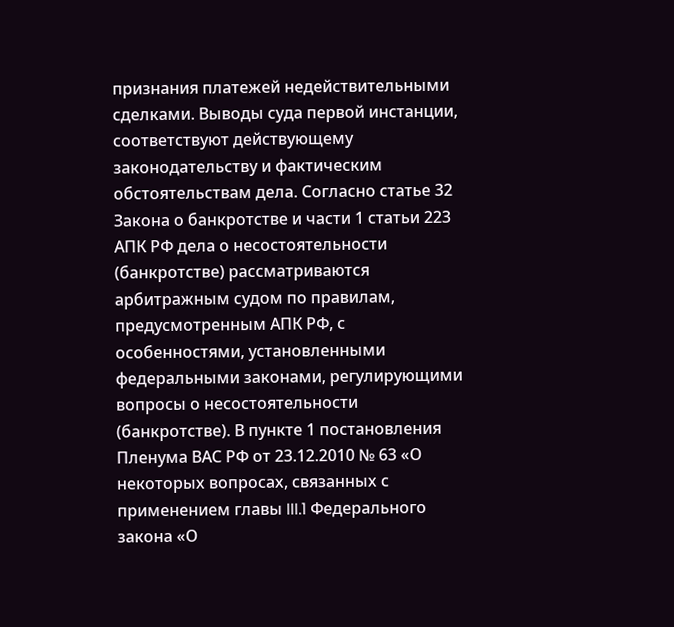признания платежей недействительными сделками. Выводы суда первой инстанции, соответствуют действующему законодательству и фактическим обстоятельствам дела. Согласно статье 32 Закона о банкротстве и части 1 статьи 223 АПК РФ дела о несостоятельности (банкротстве) рассматриваются арбитражным судом по правилам, предусмотренным АПК РФ, с особенностями, установленными федеральными законами, регулирующими вопросы о несостоятельности (банкротстве). В пункте 1 постановления Пленума ВАС РФ от 23.12.2010 № 63 «О некоторых вопросах, связанных с применением главы III.1 Федерального закона «О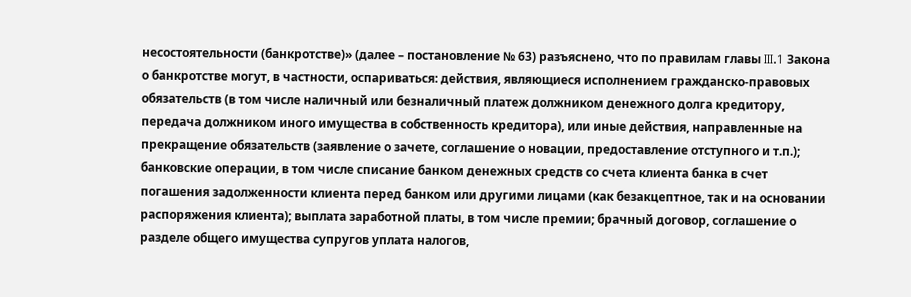несостоятельности (банкротстве)» (далее – постановление № 63) разъяснено, что по правилам главы III.1 Закона о банкротстве могут, в частности, оспариваться: действия, являющиеся исполнением гражданско-правовых обязательств (в том числе наличный или безналичный платеж должником денежного долга кредитору, передача должником иного имущества в собственность кредитора), или иные действия, направленные на прекращение обязательств (заявление о зачете, соглашение о новации, предоставление отступного и т.п.); банковские операции, в том числе списание банком денежных средств со счета клиента банка в счет погашения задолженности клиента перед банком или другими лицами (как безакцептное, так и на основании распоряжения клиента); выплата заработной платы, в том числе премии; брачный договор, соглашение о разделе общего имущества супругов уплата налогов,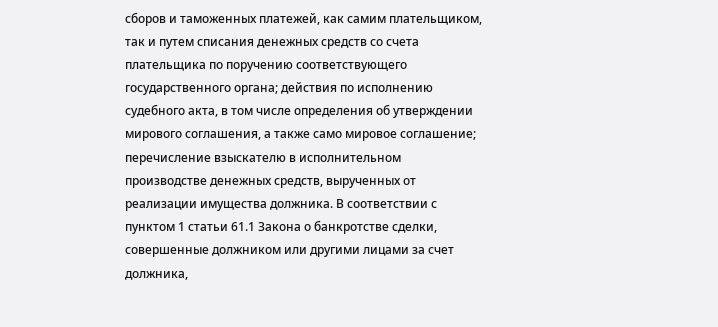сборов и таможенных платежей, как самим плательщиком, так и путем списания денежных средств со счета плательщика по поручению соответствующего государственного органа; действия по исполнению судебного акта, в том числе определения об утверждении мирового соглашения, а также само мировое соглашение; перечисление взыскателю в исполнительном производстве денежных средств, вырученных от реализации имущества должника. В соответствии с пунктом 1 статьи 61.1 Закона о банкротстве сделки, совершенные должником или другими лицами за счет должника,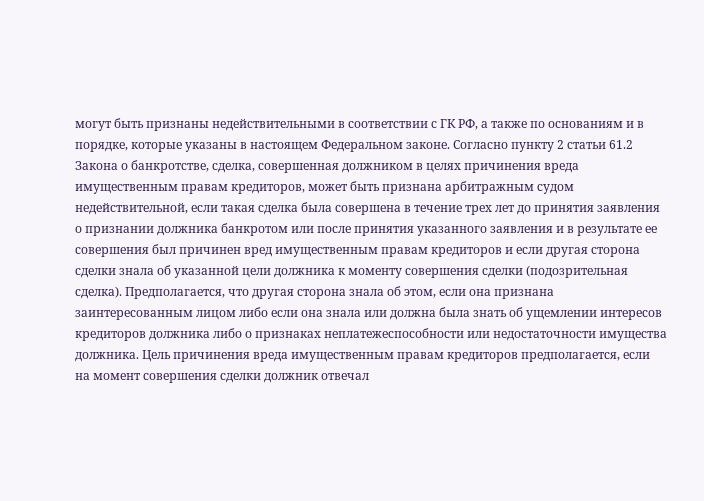могут быть признаны недействительными в соответствии с ГК РФ, а также по основаниям и в порядке, которые указаны в настоящем Федеральном законе. Согласно пункту 2 статьи 61.2 Закона о банкротстве, сделка, совершенная должником в целях причинения вреда имущественным правам кредиторов, может быть признана арбитражным судом недействительной, если такая сделка была совершена в течение трех лет до принятия заявления о признании должника банкротом или после принятия указанного заявления и в результате ее совершения был причинен вред имущественным правам кредиторов и если другая сторона сделки знала об указанной цели должника к моменту совершения сделки (подозрительная сделка). Предполагается, что другая сторона знала об этом, если она признана заинтересованным лицом либо если она знала или должна была знать об ущемлении интересов кредиторов должника либо о признаках неплатежеспособности или недостаточности имущества должника. Цель причинения вреда имущественным правам кредиторов предполагается, если на момент совершения сделки должник отвечал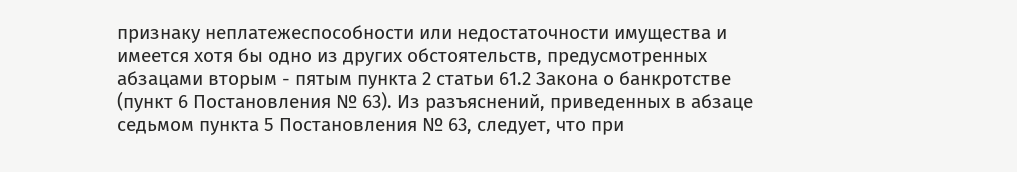признаку неплатежеспособности или недостаточности имущества и имеется хотя бы одно из других обстоятельств, предусмотренных абзацами вторым - пятым пункта 2 статьи 61.2 Закона о банкротстве (пункт 6 Постановления № 63). Из разъяснений, приведенных в абзаце седьмом пункта 5 Постановления № 63, следует, что при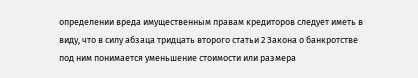определении вреда имущественным правам кредиторов следует иметь в виду, что в силу абзаца тридцать второго статьи 2 Закона о банкротстве под ним понимается уменьшение стоимости или размера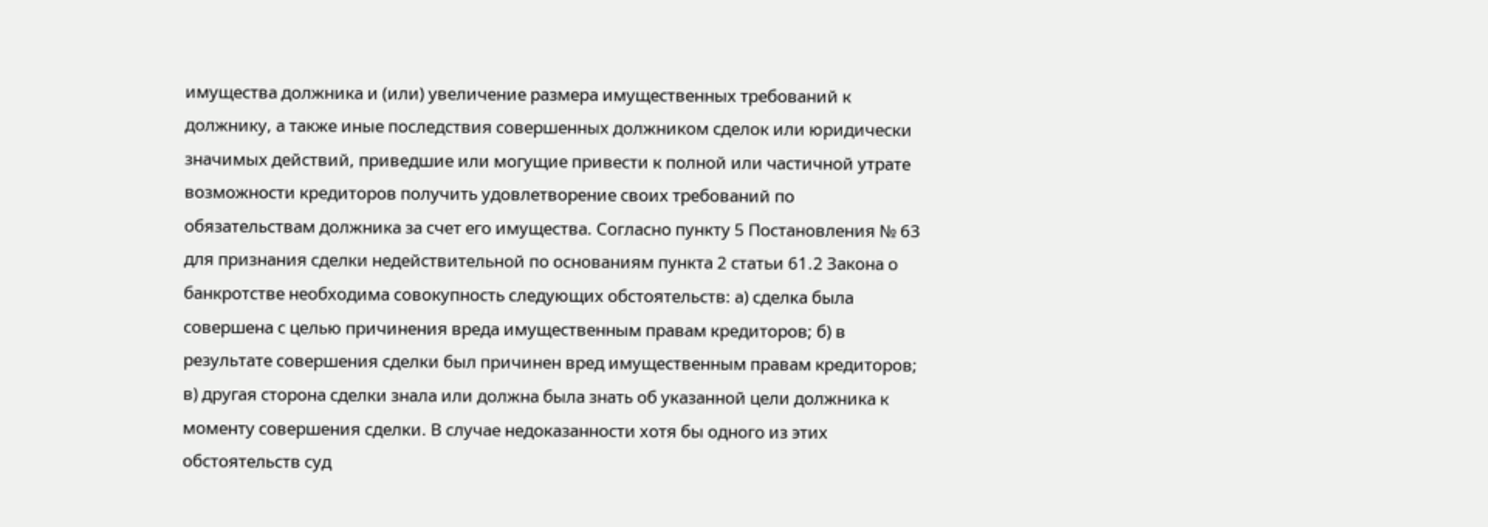имущества должника и (или) увеличение размера имущественных требований к должнику, а также иные последствия совершенных должником сделок или юридически значимых действий, приведшие или могущие привести к полной или частичной утрате возможности кредиторов получить удовлетворение своих требований по обязательствам должника за счет его имущества. Согласно пункту 5 Постановления № 63 для признания сделки недействительной по основаниям пункта 2 статьи 61.2 Закона о банкротстве необходима совокупность следующих обстоятельств: а) сделка была совершена с целью причинения вреда имущественным правам кредиторов; б) в результате совершения сделки был причинен вред имущественным правам кредиторов; в) другая сторона сделки знала или должна была знать об указанной цели должника к моменту совершения сделки. В случае недоказанности хотя бы одного из этих обстоятельств суд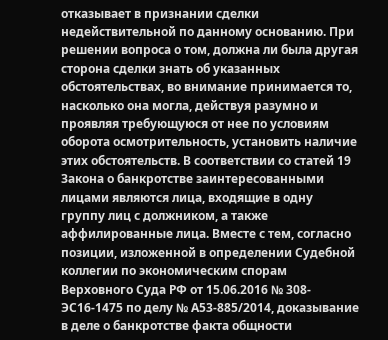отказывает в признании сделки недействительной по данному основанию. При решении вопроса о том, должна ли была другая сторона сделки знать об указанных обстоятельствах, во внимание принимается то, насколько она могла, действуя разумно и проявляя требующуюся от нее по условиям оборота осмотрительность, установить наличие этих обстоятельств. В соответствии со статей 19 Закона о банкротстве заинтересованными лицами являются лица, входящие в одну группу лиц с должником, а также аффилированные лица. Вместе с тем, согласно позиции, изложенной в определении Судебной коллегии по экономическим спорам Верховного Суда РФ от 15.06.2016 № 308-ЭС16-1475 по делу № А53-885/2014, доказывание в деле о банкротстве факта общности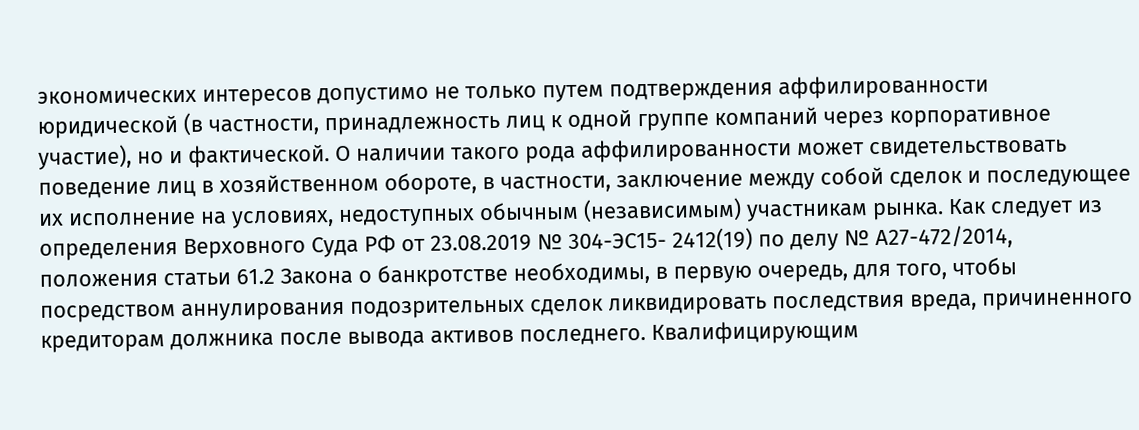экономических интересов допустимо не только путем подтверждения аффилированности юридической (в частности, принадлежность лиц к одной группе компаний через корпоративное участие), но и фактической. О наличии такого рода аффилированности может свидетельствовать поведение лиц в хозяйственном обороте, в частности, заключение между собой сделок и последующее их исполнение на условиях, недоступных обычным (независимым) участникам рынка. Как следует из определения Верховного Суда РФ от 23.08.2019 № 304-ЭС15- 2412(19) по делу № А27-472/2014, положения статьи 61.2 Закона о банкротстве необходимы, в первую очередь, для того, чтобы посредством аннулирования подозрительных сделок ликвидировать последствия вреда, причиненного кредиторам должника после вывода активов последнего. Квалифицирующим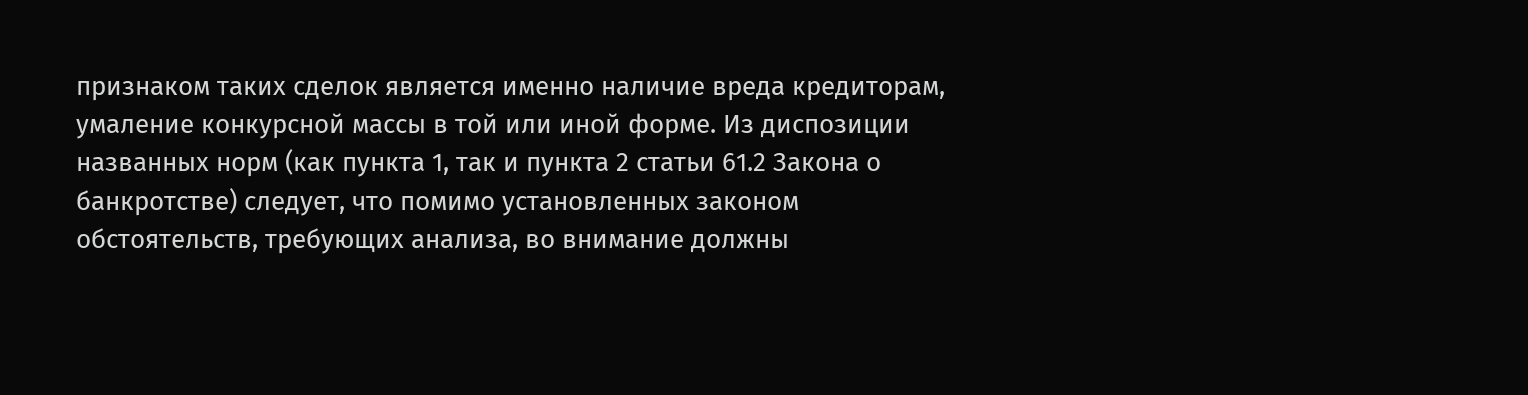признаком таких сделок является именно наличие вреда кредиторам, умаление конкурсной массы в той или иной форме. Из диспозиции названных норм (как пункта 1, так и пункта 2 статьи 61.2 Закона о банкротстве) следует, что помимо установленных законом обстоятельств, требующих анализа, во внимание должны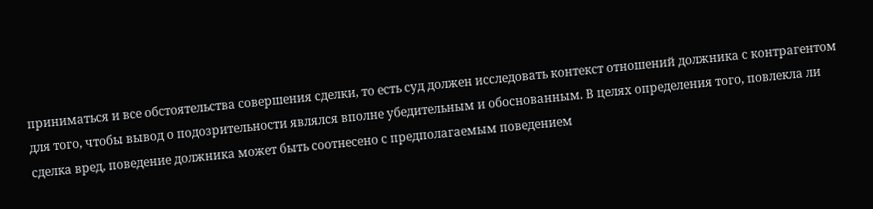приниматься и все обстоятельства совершения сделки, то есть суд должен исследовать контекст отношений должника с контрагентом для того, чтобы вывод о подозрительности являлся вполне убедительным и обоснованным. В целях определения того, повлекла ли сделка вред, поведение должника может быть соотнесено с предполагаемым поведением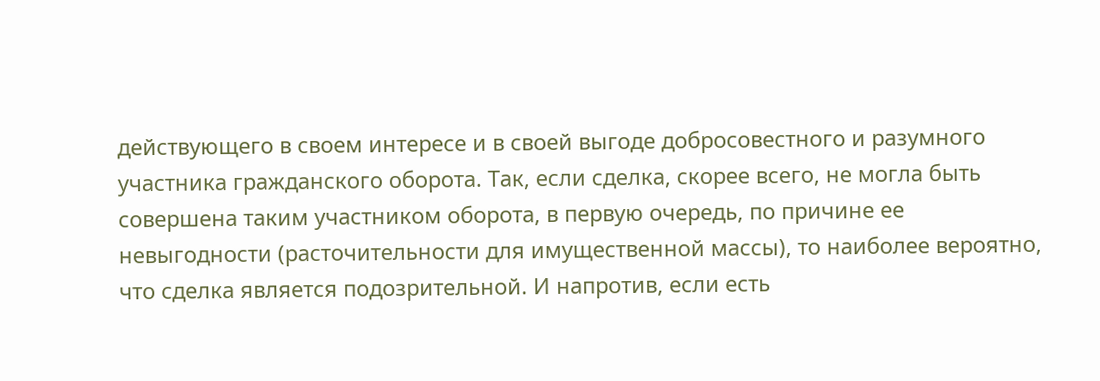действующего в своем интересе и в своей выгоде добросовестного и разумного участника гражданского оборота. Так, если сделка, скорее всего, не могла быть совершена таким участником оборота, в первую очередь, по причине ее невыгодности (расточительности для имущественной массы), то наиболее вероятно, что сделка является подозрительной. И напротив, если есть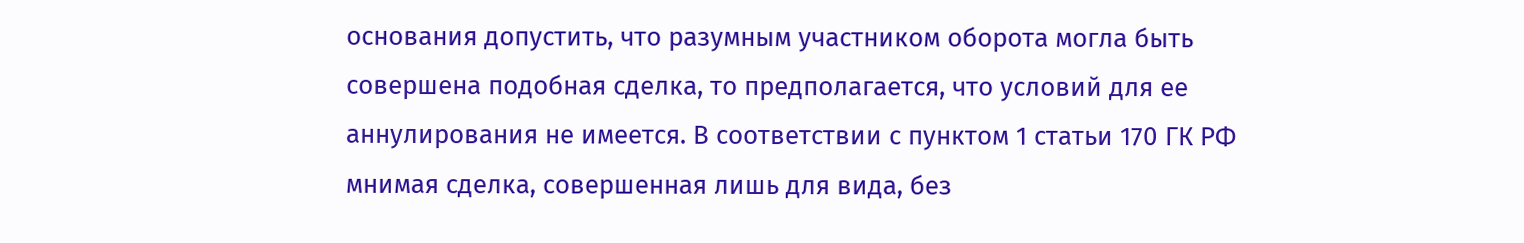основания допустить, что разумным участником оборота могла быть совершена подобная сделка, то предполагается, что условий для ее аннулирования не имеется. В соответствии с пунктом 1 статьи 170 ГК РФ мнимая сделка, совершенная лишь для вида, без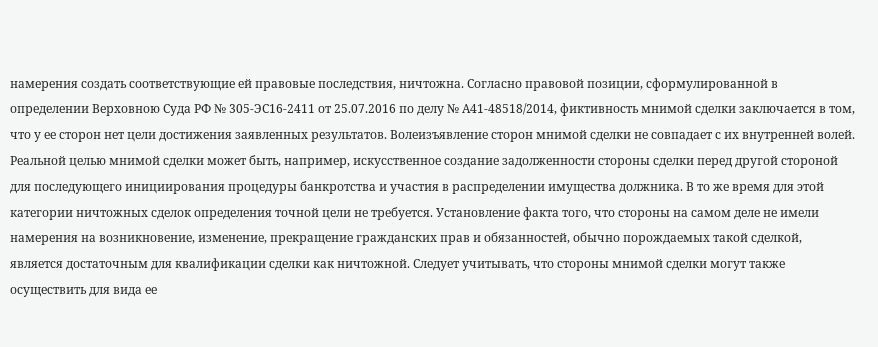намерения создать соответствующие ей правовые последствия, ничтожна. Согласно правовой позиции, сформулированной в определении Верховною Суда РФ № 305-ЭС16-2411 от 25.07.2016 по делу № А41-48518/2014, фиктивность мнимой сделки заключается в том, что у ее сторон нет цели достижения заявленных результатов. Волеизъявление сторон мнимой сделки не совпадает с их внутренней волей. Реальной целью мнимой сделки может быть, например, искусственное создание задолженности стороны сделки перед другой стороной для последующего инициирования процедуры банкротства и участия в распределении имущества должника. В то же время для этой категории ничтожных сделок определения точной цели не требуется. Установление факта того, что стороны на самом деле не имели намерения на возникновение, изменение, прекращение гражданских прав и обязанностей, обычно порождаемых такой сделкой, является достаточным для квалификации сделки как ничтожной. Следует учитывать, что стороны мнимой сделки могут также осуществить для вида ее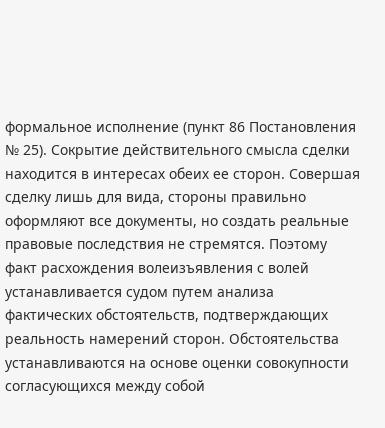формальное исполнение (пункт 86 Постановления № 25). Сокрытие действительного смысла сделки находится в интересах обеих ее сторон. Совершая сделку лишь для вида, стороны правильно оформляют все документы, но создать реальные правовые последствия не стремятся. Поэтому факт расхождения волеизъявления с волей устанавливается судом путем анализа фактических обстоятельств, подтверждающих реальность намерений сторон. Обстоятельства устанавливаются на основе оценки совокупности согласующихся между собой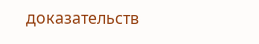доказательств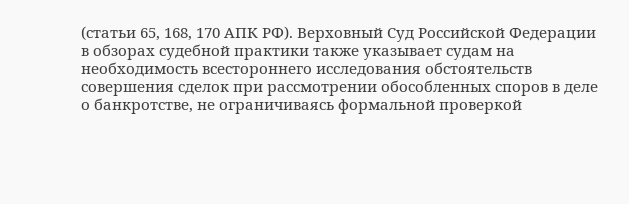(статьи 65, 168, 170 АПК РФ). Верховный Суд Российской Федерации в обзорах судебной практики также указывает судам на необходимость всестороннего исследования обстоятельств совершения сделок при рассмотрении обособленных споров в деле о банкротстве, не ограничиваясь формальной проверкой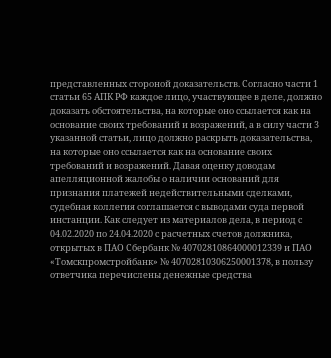представленных стороной доказательств. Согласно части 1 статьи 65 АПК РФ каждое лицо, участвующее в деле, должно доказать обстоятельства, на которые оно ссылается как на основание своих требований и возражений, а в силу части 3 указанной статьи, лицо должно раскрыть доказательства, на которые оно ссылается как на основание своих требований и возражений. Давая оценку доводам апелляционной жалобы о наличии оснований для признания платежей недействительными сделками, судебная коллегия соглашается с выводами суда первой инстанции. Как следует из материалов дела, в период с 04.02.2020 по 24.04.2020 с расчетных счетов должника, открытых в ПАО Сбербанк № 40702810864000012339 и ПАО «Томскпромстройбанк» № 40702810306250001378, в пользу ответчика перечислены денежные средства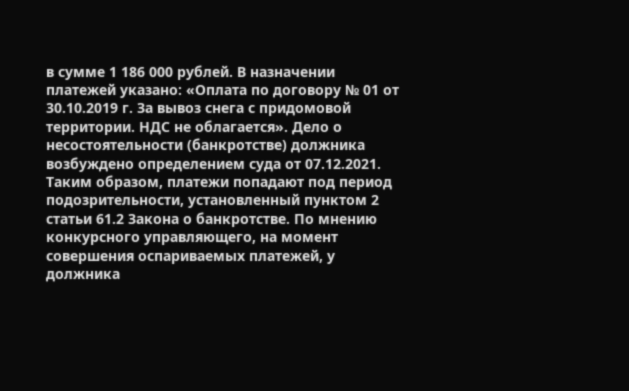в сумме 1 186 000 рублей. В назначении платежей указано: «Оплата по договору № 01 от 30.10.2019 г. За вывоз снега с придомовой территории. НДС не облагается». Дело о несостоятельности (банкротстве) должника возбуждено определением суда от 07.12.2021. Таким образом, платежи попадают под период подозрительности, установленный пунктом 2 статьи 61.2 Закона о банкротстве. По мнению конкурсного управляющего, на момент совершения оспариваемых платежей, у должника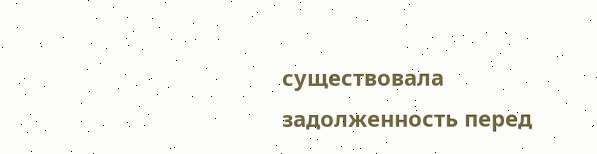существовала задолженность перед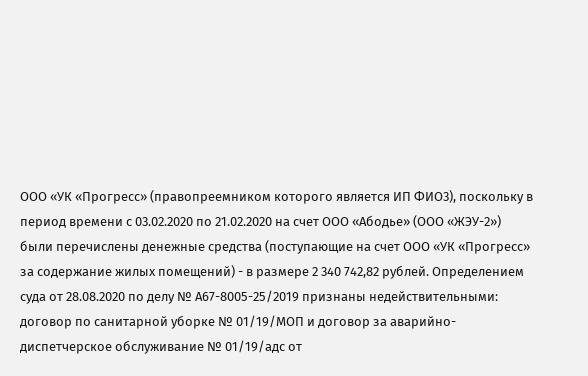ООО «УК «Прогресс» (правопреемником которого является ИП ФИО3), поскольку в период времени с 03.02.2020 по 21.02.2020 на счет ООО «Абодье» (ООО «ЖЭУ-2») были перечислены денежные средства (поступающие на счет ООО «УК «Прогресс» за содержание жилых помещений) - в размере 2 340 742,82 рублей. Определением суда от 28.08.2020 по делу № А67-8005-25/2019 признаны недействительными: договор по санитарной уборке № 01/19/МОП и договор за аварийно-диспетчерское обслуживание № 01/19/адс от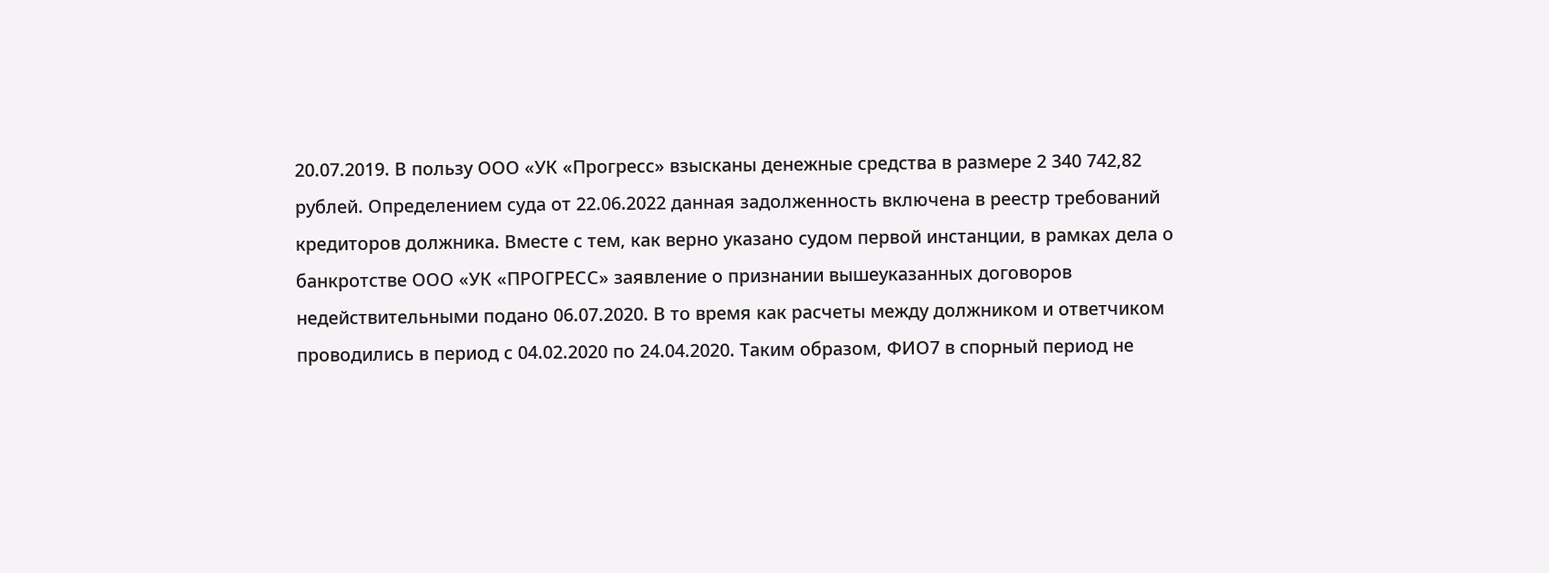20.07.2019. В пользу ООО «УК «Прогресс» взысканы денежные средства в размере 2 340 742,82 рублей. Определением суда от 22.06.2022 данная задолженность включена в реестр требований кредиторов должника. Вместе с тем, как верно указано судом первой инстанции, в рамках дела о банкротстве ООО «УК «ПРОГРЕСС» заявление о признании вышеуказанных договоров недействительными подано 06.07.2020. В то время как расчеты между должником и ответчиком проводились в период с 04.02.2020 по 24.04.2020. Таким образом, ФИО7 в спорный период не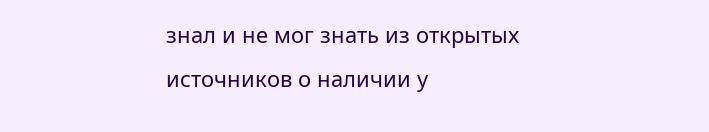знал и не мог знать из открытых источников о наличии у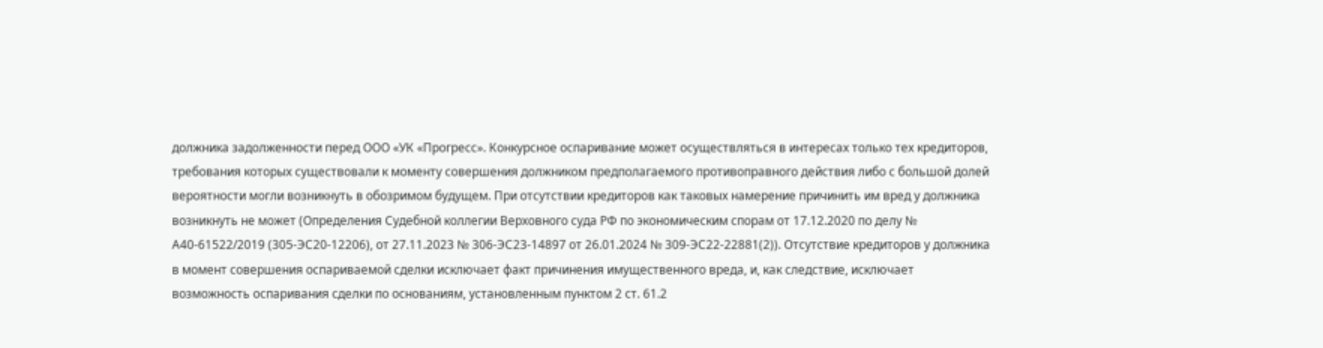должника задолженности перед ООО «УК «Прогресс». Конкурсное оспаривание может осуществляться в интересах только тех кредиторов, требования которых существовали к моменту совершения должником предполагаемого противоправного действия либо с большой долей вероятности могли возникнуть в обозримом будущем. При отсутствии кредиторов как таковых намерение причинить им вред у должника возникнуть не может (Определения Судебной коллегии Верховного суда РФ по экономическим спорам от 17.12.2020 по делу № А40-61522/2019 (305-ЭС20-12206), от 27.11.2023 № 306-ЭС23-14897 от 26.01.2024 № 309-ЭС22-22881(2)). Отсутствие кредиторов у должника в момент совершения оспариваемой сделки исключает факт причинения имущественного вреда, и, как следствие, исключает возможность оспаривания сделки по основаниям, установленным пунктом 2 ст. 61.2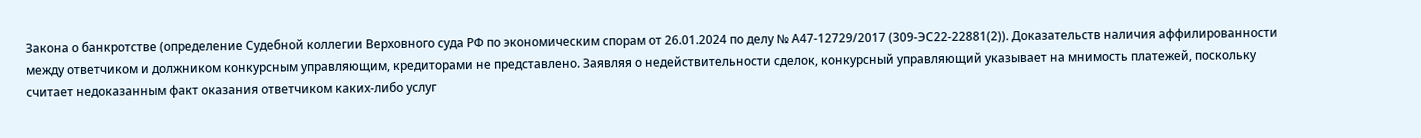Закона о банкротстве (определение Судебной коллегии Верховного суда РФ по экономическим спорам от 26.01.2024 по делу № А47-12729/2017 (309-ЭС22-22881(2)). Доказательств наличия аффилированности между ответчиком и должником конкурсным управляющим, кредиторами не представлено. Заявляя о недействительности сделок, конкурсный управляющий указывает на мнимость платежей, поскольку считает недоказанным факт оказания ответчиком каких-либо услуг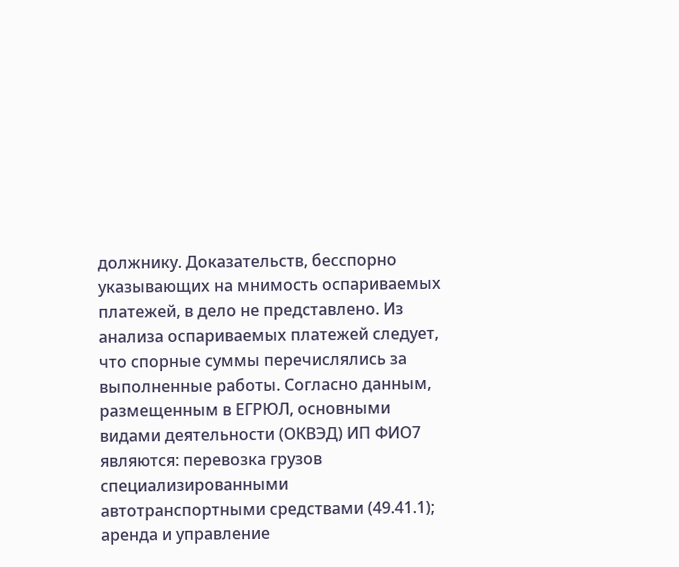должнику. Доказательств, бесспорно указывающих на мнимость оспариваемых платежей, в дело не представлено. Из анализа оспариваемых платежей следует, что спорные суммы перечислялись за выполненные работы. Согласно данным, размещенным в ЕГРЮЛ, основными видами деятельности (ОКВЭД) ИП ФИО7 являются: перевозка грузов специализированными автотранспортными средствами (49.41.1); аренда и управление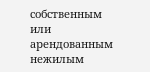собственным или арендованным нежилым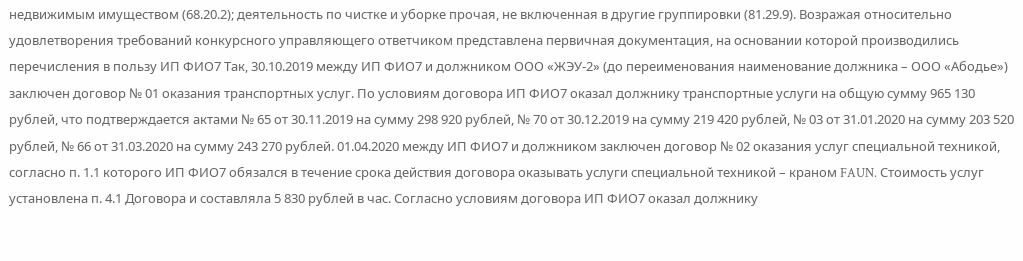недвижимым имуществом (68.20.2); деятельность по чистке и уборке прочая, не включенная в другие группировки (81.29.9). Возражая относительно удовлетворения требований конкурсного управляющего ответчиком представлена первичная документация, на основании которой производились перечисления в пользу ИП ФИО7 Так, 30.10.2019 между ИП ФИО7 и должником ООО «ЖЭУ-2» (до переименования наименование должника – ООО «Абодье») заключен договор № 01 оказания транспортных услуг. По условиям договора ИП ФИО7 оказал должнику транспортные услуги на общую сумму 965 130 рублей, что подтверждается актами № 65 от 30.11.2019 на сумму 298 920 рублей, № 70 от 30.12.2019 на сумму 219 420 рублей, № 03 от 31.01.2020 на сумму 203 520 рублей, № 66 от 31.03.2020 на сумму 243 270 рублей. 01.04.2020 между ИП ФИО7 и должником заключен договор № 02 оказания услуг специальной техникой, согласно п. 1.1 которого ИП ФИО7 обязался в течение срока действия договора оказывать услуги специальной техникой – краном FAUN. Стоимость услуг установлена п. 4.1 Договора и составляла 5 830 рублей в час. Согласно условиям договора ИП ФИО7 оказал должнику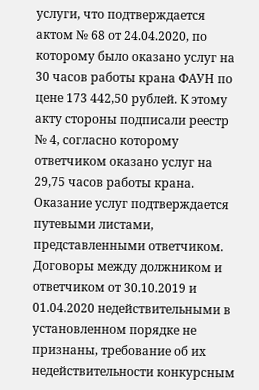услуги, что подтверждается актом № 68 от 24.04.2020, по которому было оказано услуг на 30 часов работы крана ФАУН по цене 173 442,50 рублей. К этому акту стороны подписали реестр № 4, согласно которому ответчиком оказано услуг на 29,75 часов работы крана. Оказание услуг подтверждается путевыми листами, представленными ответчиком. Договоры между должником и ответчиком от 30.10.2019 и 01.04.2020 недействительными в установленном порядке не признаны, требование об их недействительности конкурсным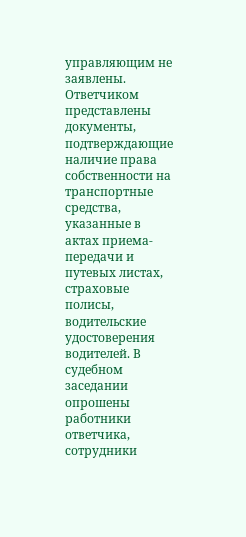управляющим не заявлены. Ответчиком представлены документы, подтверждающие наличие права собственности на транспортные средства, указанные в актах приема-передачи и путевых листах, страховые полисы, водительские удостоверения водителей. В судебном заседании опрошены работники ответчика, сотрудники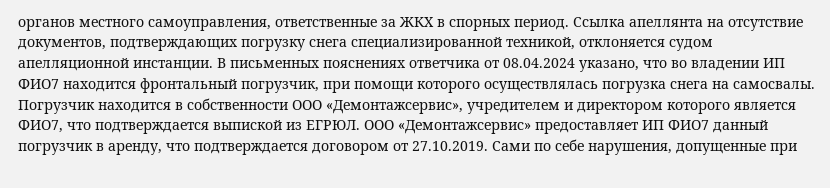органов местного самоуправления, ответственные за ЖКХ в спорных период. Ссылка апеллянта на отсутствие документов, подтверждающих погрузку снега специализированной техникой, отклоняется судом апелляционной инстанции. В письменных пояснениях ответчика от 08.04.2024 указано, что во владении ИП ФИО7 находится фронтальный погрузчик, при помощи которого осуществлялась погрузка снега на самосвалы. Погрузчик находится в собственности ООО «Демонтажсервис», учредителем и директором которого является ФИО7, что подтверждается выпиской из ЕГРЮЛ. ООО «Демонтажсервис» предоставляет ИП ФИО7 данный погрузчик в аренду, что подтверждается договором от 27.10.2019. Сами по себе нарушения, допущенные при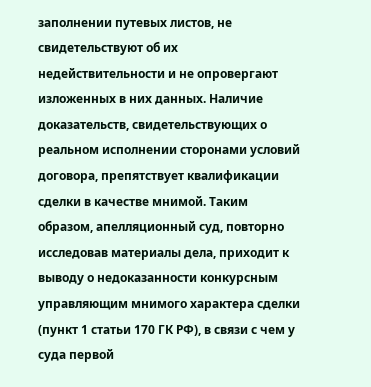заполнении путевых листов, не свидетельствуют об их недействительности и не опровергают изложенных в них данных. Наличие доказательств, свидетельствующих о реальном исполнении сторонами условий договора, препятствует квалификации сделки в качестве мнимой. Таким образом, апелляционный суд, повторно исследовав материалы дела, приходит к выводу о недоказанности конкурсным управляющим мнимого характера сделки (пункт 1 статьи 170 ГК РФ), в связи с чем у суда первой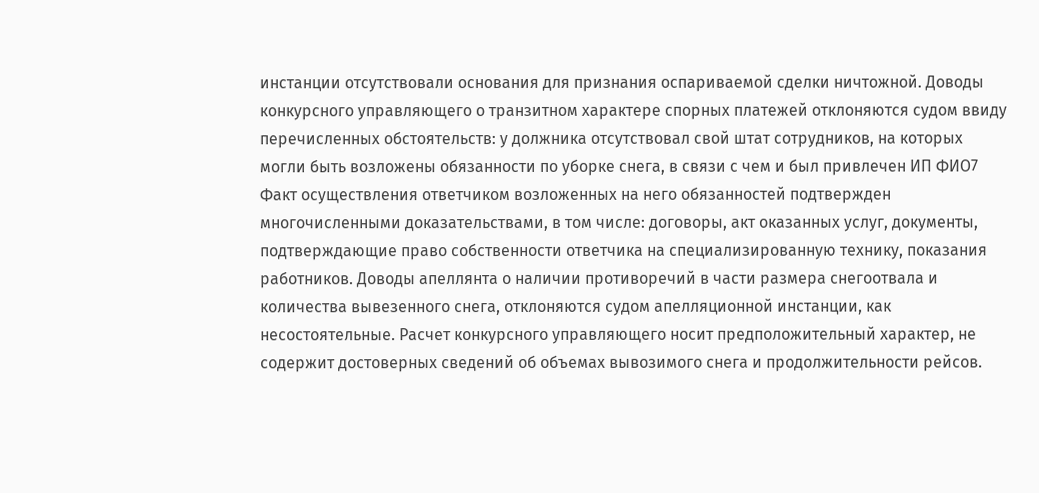инстанции отсутствовали основания для признания оспариваемой сделки ничтожной. Доводы конкурсного управляющего о транзитном характере спорных платежей отклоняются судом ввиду перечисленных обстоятельств: у должника отсутствовал свой штат сотрудников, на которых могли быть возложены обязанности по уборке снега, в связи с чем и был привлечен ИП ФИО7 Факт осуществления ответчиком возложенных на него обязанностей подтвержден многочисленными доказательствами, в том числе: договоры, акт оказанных услуг, документы, подтверждающие право собственности ответчика на специализированную технику, показания работников. Доводы апеллянта о наличии противоречий в части размера снегоотвала и количества вывезенного снега, отклоняются судом апелляционной инстанции, как несостоятельные. Расчет конкурсного управляющего носит предположительный характер, не содержит достоверных сведений об объемах вывозимого снега и продолжительности рейсов.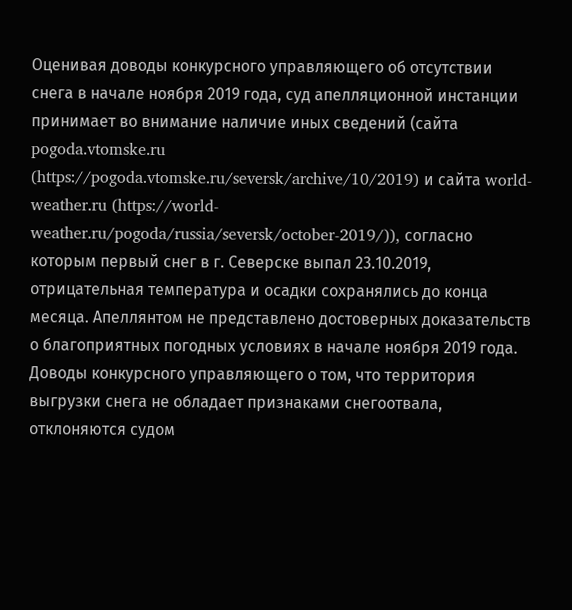Оценивая доводы конкурсного управляющего об отсутствии снега в начале ноября 2019 года, суд апелляционной инстанции принимает во внимание наличие иных сведений (сайта pogoda.vtomske.ru (https://pogoda.vtomske.ru/seversk/archive/10/2019) и сайта world- weather.ru (https://world-weather.ru/pogoda/russia/seversk/october-2019/)), согласно которым первый снег в г. Северске выпал 23.10.2019, отрицательная температура и осадки сохранялись до конца месяца. Апеллянтом не представлено достоверных доказательств о благоприятных погодных условиях в начале ноября 2019 года. Доводы конкурсного управляющего о том, что территория выгрузки снега не обладает признаками снегоотвала, отклоняются судом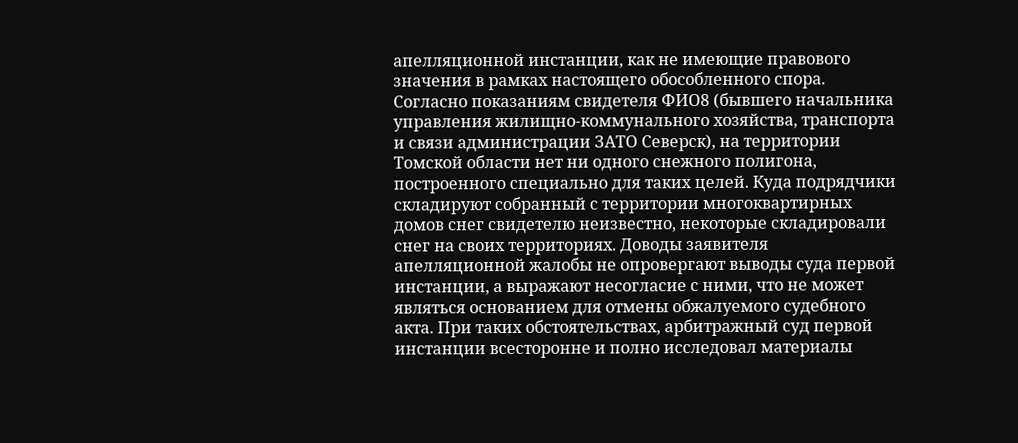апелляционной инстанции, как не имеющие правового значения в рамках настоящего обособленного спора. Согласно показаниям свидетеля ФИО8 (бывшего начальника управления жилищно-коммунального хозяйства, транспорта и связи администрации ЗАТО Северск), на территории Томской области нет ни одного снежного полигона, построенного специально для таких целей. Куда подрядчики складируют собранный с территории многоквартирных домов снег свидетелю неизвестно, некоторые складировали снег на своих территориях. Доводы заявителя апелляционной жалобы не опровергают выводы суда первой инстанции, а выражают несогласие с ними, что не может являться основанием для отмены обжалуемого судебного акта. При таких обстоятельствах, арбитражный суд первой инстанции всесторонне и полно исследовал материалы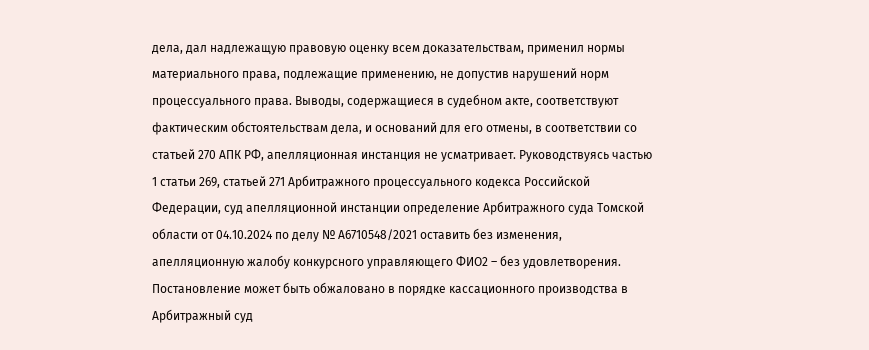дела, дал надлежащую правовую оценку всем доказательствам, применил нормы материального права, подлежащие применению, не допустив нарушений норм процессуального права. Выводы, содержащиеся в судебном акте, соответствуют фактическим обстоятельствам дела, и оснований для его отмены, в соответствии со статьей 270 АПК РФ, апелляционная инстанция не усматривает. Руководствуясь частью 1 статьи 269, статьей 271 Арбитражного процессуального кодекса Российской Федерации, суд апелляционной инстанции определение Арбитражного суда Томской области от 04.10.2024 по делу № А6710548/2021 оставить без изменения, апелляционную жалобу конкурсного управляющего ФИО2 – без удовлетворения. Постановление может быть обжаловано в порядке кассационного производства в Арбитражный суд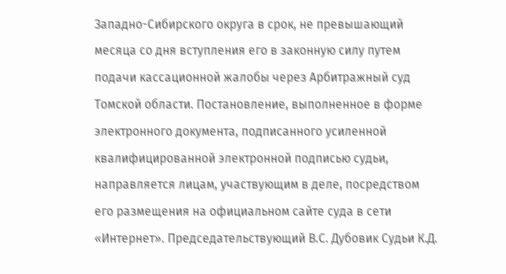Западно-Сибирского округа в срок, не превышающий месяца со дня вступления его в законную силу путем подачи кассационной жалобы через Арбитражный суд Томской области. Постановление, выполненное в форме электронного документа, подписанного усиленной квалифицированной электронной подписью судьи, направляется лицам, участвующим в деле, посредством его размещения на официальном сайте суда в сети «Интернет». Председательствующий В.С. Дубовик Судьи К.Д.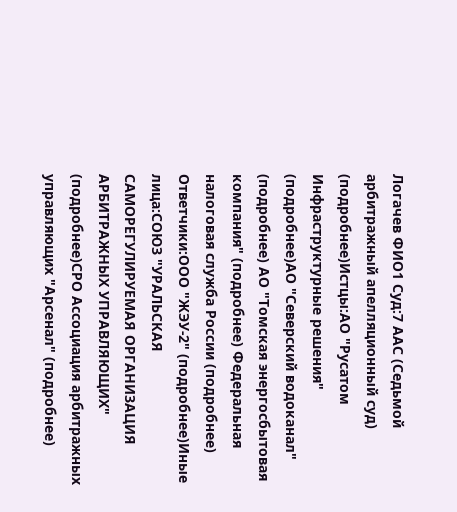Логачев ФИО1 Суд:7 ААС (Седьмой арбитражный апелляционный суд) (подробнее)Истцы:АО "Русатом Инфраструктурные решения" (подробнее)АО "Северский водоканал" (подробнее) АО "Томская энергосбытовая компания" (подробнее) Федеральная налоговая служба России (подробнее) Ответчики:ООО "ЖЭУ-2" (подробнее)Иные лица:СОЮЗ "УРАЛЬСКАЯ САМОРЕГУЛИРУЕМАЯ ОРГАНИЗАЦИЯ АРБИТРАЖНЫХ УПРАВЛЯЮЩИХ" (подробнее)СРО Ассоциация арбитражных управляющих "Арсенал" (подробнее)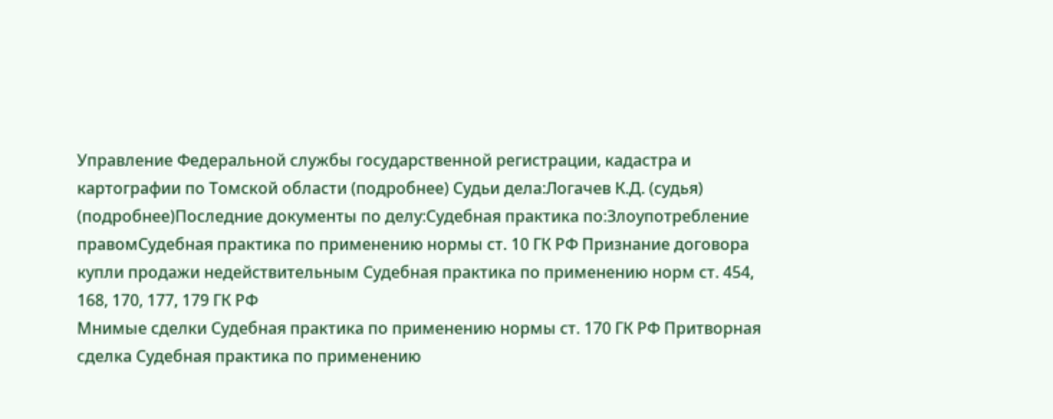Управление Федеральной службы государственной регистрации, кадастра и картографии по Томской области (подробнее) Судьи дела:Логачев К.Д. (судья) (подробнее)Последние документы по делу:Судебная практика по:Злоупотребление правомСудебная практика по применению нормы ст. 10 ГК РФ Признание договора купли продажи недействительным Судебная практика по применению норм ст. 454, 168, 170, 177, 179 ГК РФ
Мнимые сделки Судебная практика по применению нормы ст. 170 ГК РФ Притворная сделка Судебная практика по применению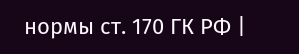нормы ст. 170 ГК РФ |